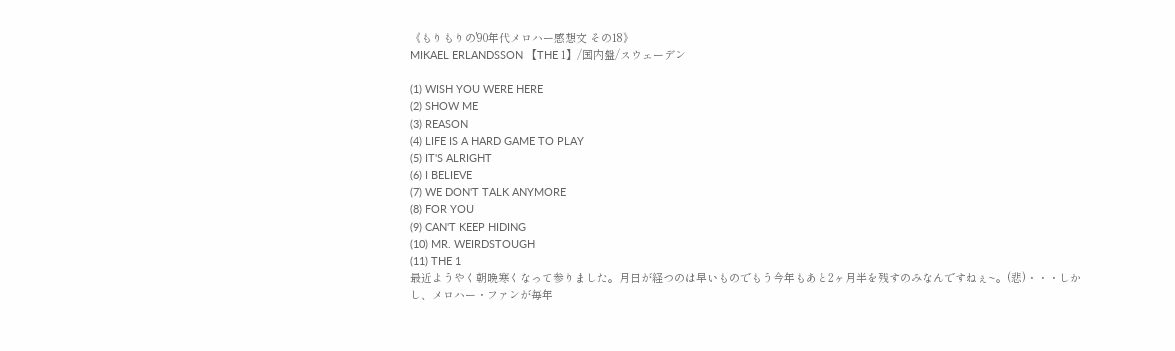《もりもりの'90年代メロハー感想文 その18》
MIKAEL ERLANDSSON 【THE 1】/国内盤/スウェーデン

(1) WISH YOU WERE HERE
(2) SHOW ME
(3) REASON
(4) LIFE IS A HARD GAME TO PLAY
(5) IT'S ALRIGHT
(6) I BELIEVE
(7) WE DON'T TALK ANYMORE
(8) FOR YOU
(9) CAN'T KEEP HIDING
(10) MR. WEIRDSTOUGH
(11) THE 1
最近ようやく朝晩寒くなって参りました。月日が経つのは早いものでもう今年もあと2ヶ月半を残すのみなんですねぇ~。(悲)・・・しかし、メロハー・ファンが毎年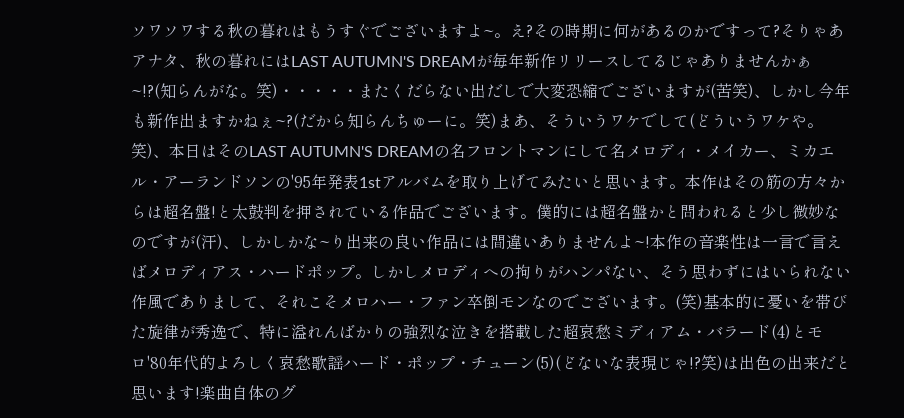ソワソワする秋の暮れはもうすぐでございますよ~。え?その時期に何があるのかですって?そりゃあアナタ、秋の暮れにはLAST AUTUMN'S DREAMが毎年新作リリースしてるじゃありませんかぁ~!?(知らんがな。笑)・・・・・またくだらない出だしで大変恐縮でございますが(苦笑)、しかし今年も新作出ますかねぇ~?(だから知らんちゅーに。笑)まあ、そういうワケでして(どういうワケや。笑)、本日はそのLAST AUTUMN'S DREAMの名フロントマンにして名メロディ・メイカー、ミカエル・アーランドソンの'95年発表1stアルバムを取り上げてみたいと思います。本作はその筋の方々からは超名盤!と太鼓判を押されている作品でございます。僕的には超名盤かと問われると少し微妙なのですが(汗)、しかしかな~り出来の良い作品には間違いありませんよ~!本作の音楽性は一言で言えばメロディアス・ハードポップ。しかしメロディへの拘りがハンパない、そう思わずにはいられない作風でありまして、それこそメロハー・ファン卒倒モンなのでございます。(笑)基本的に憂いを帯びた旋律が秀逸で、特に溢れんばかりの強烈な泣きを搭載した超哀愁ミディアム・バラード(4)とモロ'80年代的よろしく哀愁歌謡ハード・ポップ・チューン(5)(どないな表現じゃ!?笑)は出色の出来だと思います!楽曲自体のグ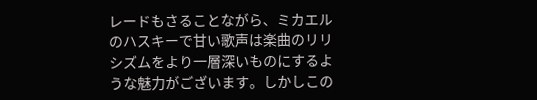レードもさることながら、ミカエルのハスキーで甘い歌声は楽曲のリリシズムをより一層深いものにするような魅力がございます。しかしこの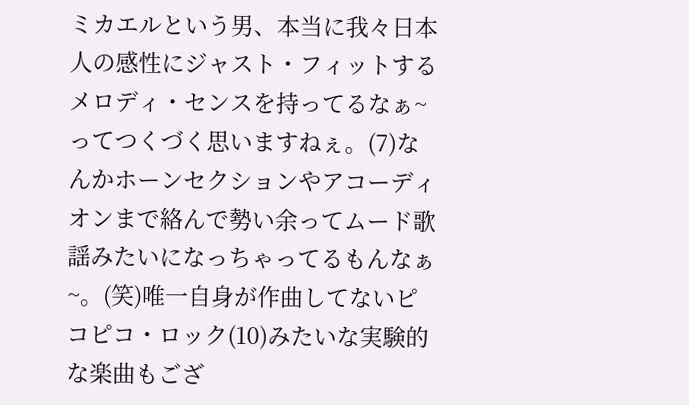ミカエルという男、本当に我々日本人の感性にジャスト・フィットするメロディ・センスを持ってるなぁ~ってつくづく思いますねぇ。(7)なんかホーンセクションやアコーディオンまで絡んで勢い余ってムード歌謡みたいになっちゃってるもんなぁ~。(笑)唯一自身が作曲してないピコピコ・ロック(10)みたいな実験的な楽曲もござ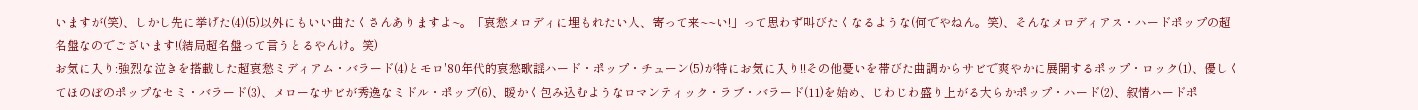いますが(笑)、しかし先に挙げた(4)(5)以外にもいい曲たくさんありますよ~。「哀愁メロディに埋もれたい人、寄って来~~い!」って思わず叫びたくなるような(何でやねん。笑)、そんなメロディアス・ハードポップの超名盤なのでございます!(結局超名盤って言うとるやんけ。笑)
お気に入り:強烈な泣きを搭載した超哀愁ミディアム・バラード(4)とモロ'80年代的哀愁歌謡ハード・ポップ・チューン(5)が特にお気に入り!!その他憂いを帯びた曲調からサビで爽やかに展開するポップ・ロック(1)、優しくてほのぼのポップなセミ・バラード(3)、メローなサビが秀逸なミドル・ポップ(6)、暖かく包み込むようなロマンティック・ラブ・バラード(11)を始め、じわじわ盛り上がる大らかポップ・ハード(2)、叙情ハードポ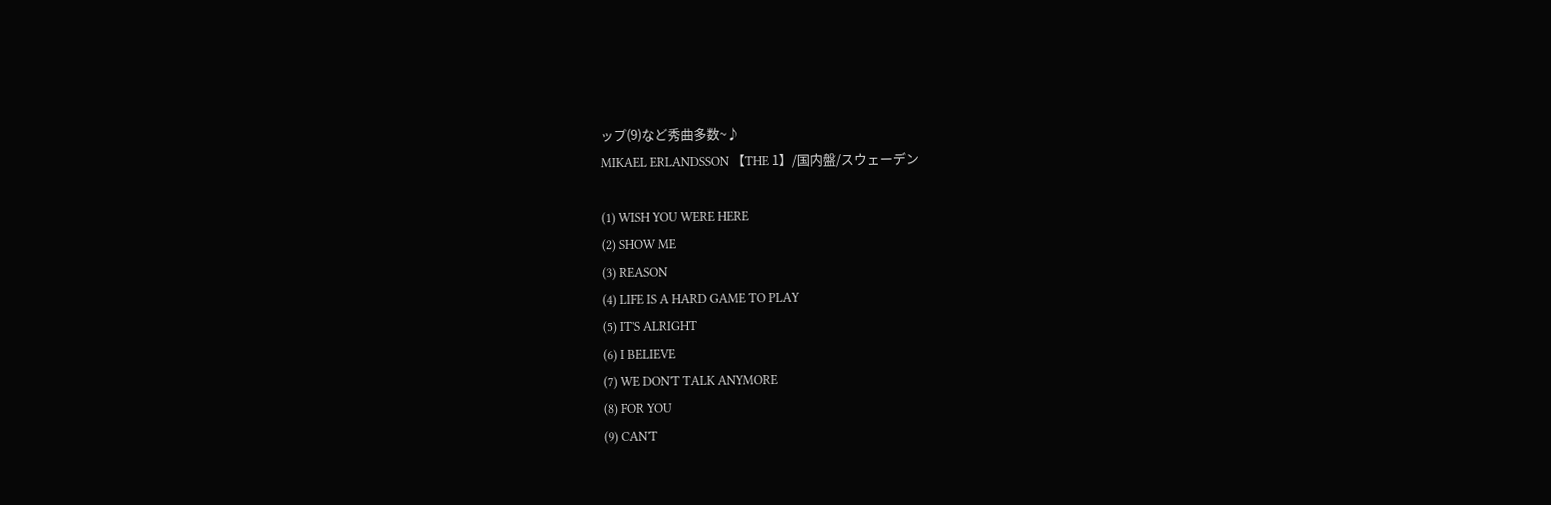ップ(9)など秀曲多数~♪
MIKAEL ERLANDSSON 【THE 1】/国内盤/スウェーデン

(1) WISH YOU WERE HERE
(2) SHOW ME
(3) REASON
(4) LIFE IS A HARD GAME TO PLAY
(5) IT'S ALRIGHT
(6) I BELIEVE
(7) WE DON'T TALK ANYMORE
(8) FOR YOU
(9) CAN'T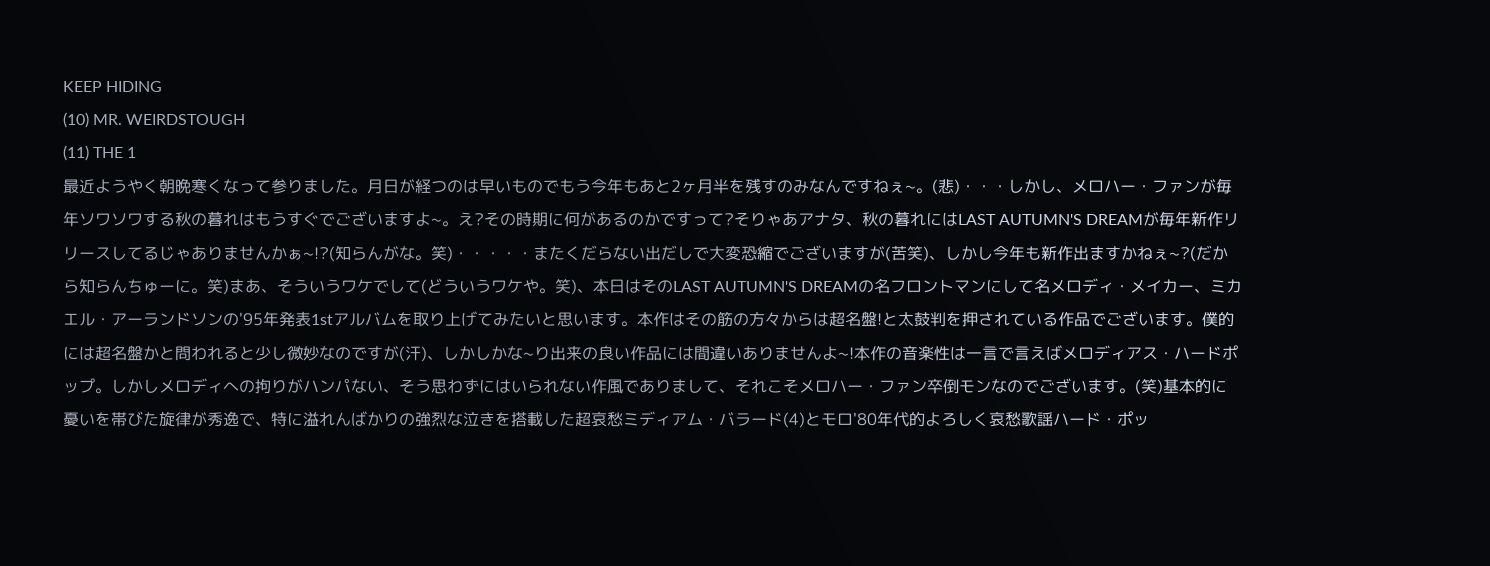KEEP HIDING
(10) MR. WEIRDSTOUGH
(11) THE 1
最近ようやく朝晩寒くなって参りました。月日が経つのは早いものでもう今年もあと2ヶ月半を残すのみなんですねぇ~。(悲)・・・しかし、メロハー・ファンが毎年ソワソワする秋の暮れはもうすぐでございますよ~。え?その時期に何があるのかですって?そりゃあアナタ、秋の暮れにはLAST AUTUMN'S DREAMが毎年新作リリースしてるじゃありませんかぁ~!?(知らんがな。笑)・・・・・またくだらない出だしで大変恐縮でございますが(苦笑)、しかし今年も新作出ますかねぇ~?(だから知らんちゅーに。笑)まあ、そういうワケでして(どういうワケや。笑)、本日はそのLAST AUTUMN'S DREAMの名フロントマンにして名メロディ・メイカー、ミカエル・アーランドソンの'95年発表1stアルバムを取り上げてみたいと思います。本作はその筋の方々からは超名盤!と太鼓判を押されている作品でございます。僕的には超名盤かと問われると少し微妙なのですが(汗)、しかしかな~り出来の良い作品には間違いありませんよ~!本作の音楽性は一言で言えばメロディアス・ハードポップ。しかしメロディへの拘りがハンパない、そう思わずにはいられない作風でありまして、それこそメロハー・ファン卒倒モンなのでございます。(笑)基本的に憂いを帯びた旋律が秀逸で、特に溢れんばかりの強烈な泣きを搭載した超哀愁ミディアム・バラード(4)とモロ'80年代的よろしく哀愁歌謡ハード・ポッ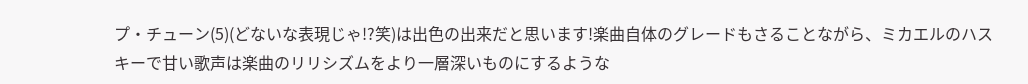プ・チューン(5)(どないな表現じゃ!?笑)は出色の出来だと思います!楽曲自体のグレードもさることながら、ミカエルのハスキーで甘い歌声は楽曲のリリシズムをより一層深いものにするような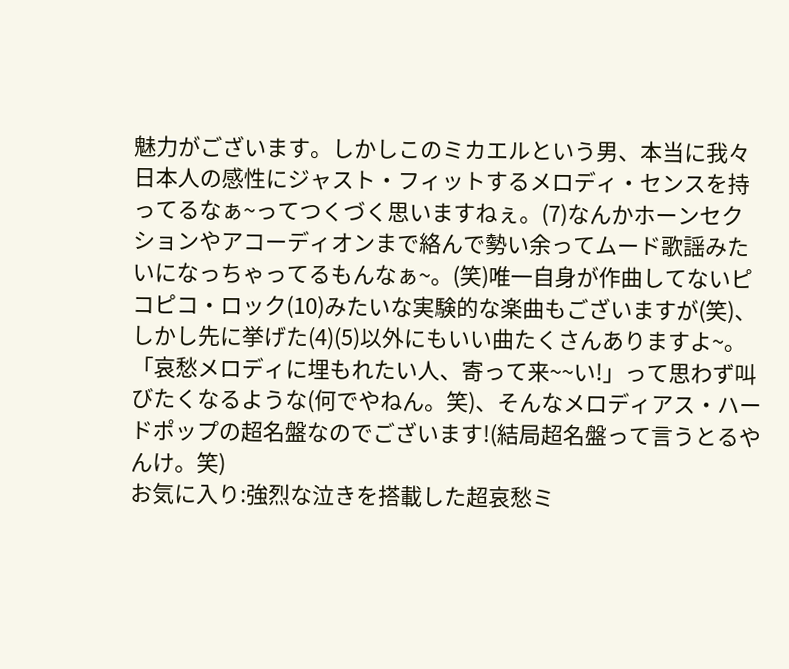魅力がございます。しかしこのミカエルという男、本当に我々日本人の感性にジャスト・フィットするメロディ・センスを持ってるなぁ~ってつくづく思いますねぇ。(7)なんかホーンセクションやアコーディオンまで絡んで勢い余ってムード歌謡みたいになっちゃってるもんなぁ~。(笑)唯一自身が作曲してないピコピコ・ロック(10)みたいな実験的な楽曲もございますが(笑)、しかし先に挙げた(4)(5)以外にもいい曲たくさんありますよ~。「哀愁メロディに埋もれたい人、寄って来~~い!」って思わず叫びたくなるような(何でやねん。笑)、そんなメロディアス・ハードポップの超名盤なのでございます!(結局超名盤って言うとるやんけ。笑)
お気に入り:強烈な泣きを搭載した超哀愁ミ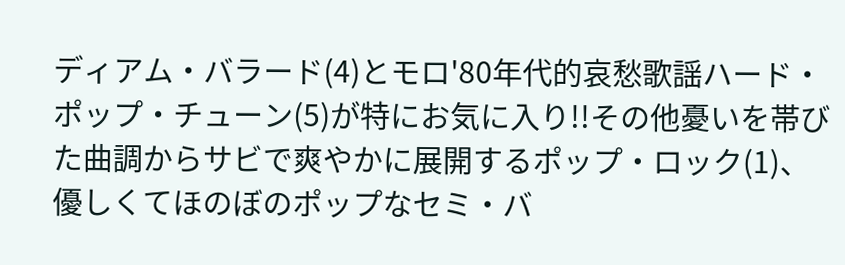ディアム・バラード(4)とモロ'80年代的哀愁歌謡ハード・ポップ・チューン(5)が特にお気に入り!!その他憂いを帯びた曲調からサビで爽やかに展開するポップ・ロック(1)、優しくてほのぼのポップなセミ・バ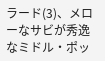ラード(3)、メローなサビが秀逸なミドル・ポッ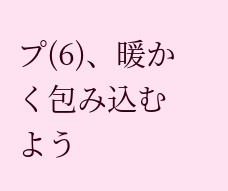プ(6)、暖かく包み込むよう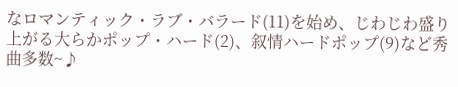なロマンティック・ラブ・バラード(11)を始め、じわじわ盛り上がる大らかポップ・ハード(2)、叙情ハードポップ(9)など秀曲多数~♪